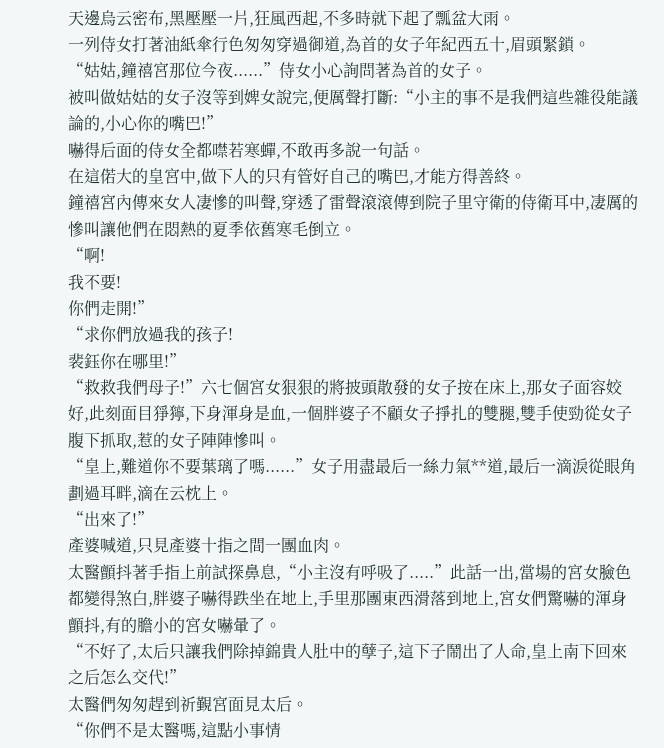天邊烏云密布,黑壓壓一片,狂風西起,不多時就下起了瓢盆大雨。
一列侍女打著油紙傘行色匆匆穿過御道,為首的女子年紀西五十,眉頭緊鎖。
“姑姑,鐘禧宮那位今夜......”侍女小心詢問著為首的女子。
被叫做姑姑的女子沒等到婢女說完,便厲聲打斷:“小主的事不是我們這些雜役能議論的,小心你的嘴巴!”
嚇得后面的侍女全都噤若寒蟬,不敢再多說一句話。
在這偌大的皇宮中,做下人的只有管好自己的嘴巴,才能方得善終。
鐘禧宮內傳來女人凄慘的叫聲,穿透了雷聲滾滾傳到院子里守衛的侍衛耳中,凄厲的慘叫讓他們在悶熱的夏季依舊寒毛倒立。
“啊!
我不要!
你們走開!”
“求你們放過我的孩子!
裴鈺你在哪里!”
“救救我們母子!”六七個宮女狠狠的將披頭散發的女子按在床上,那女子面容姣好,此刻面目猙獰,下身渾身是血,一個胖婆子不顧女子掙扎的雙腿,雙手使勁從女子腹下抓取,惹的女子陣陣慘叫。
“皇上,難道你不要葉璃了嗎......”女子用盡最后一絲力氣**道,最后一滴淚從眼角劃過耳畔,滴在云枕上。
“出來了!”
產婆喊道,只見產婆十指之間一團血肉。
太醫顫抖著手指上前試探鼻息,“小主沒有呼吸了.....”此話一出,當場的宮女臉色都變得煞白,胖婆子嚇得跌坐在地上,手里那團東西滑落到地上,宮女們驚嚇的渾身顫抖,有的膽小的宮女嚇暈了。
“不好了,太后只讓我們除掉錦貴人肚中的孽子,這下子鬧出了人命,皇上南下回來之后怎么交代!”
太醫們匆匆趕到祈覲宮面見太后。
“你們不是太醫嗎,這點小事情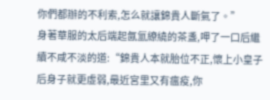你們都辦的不利索,怎么就讓錦貴人斷氣了。”
身著華服的太后端起氤氳繚繞的茶盞,呷了一口后繼續不咸不淡的道:“錦貴人本就胎位不正,懷上小皇子后身子就更虛弱,最近宮里又有瘟疫,你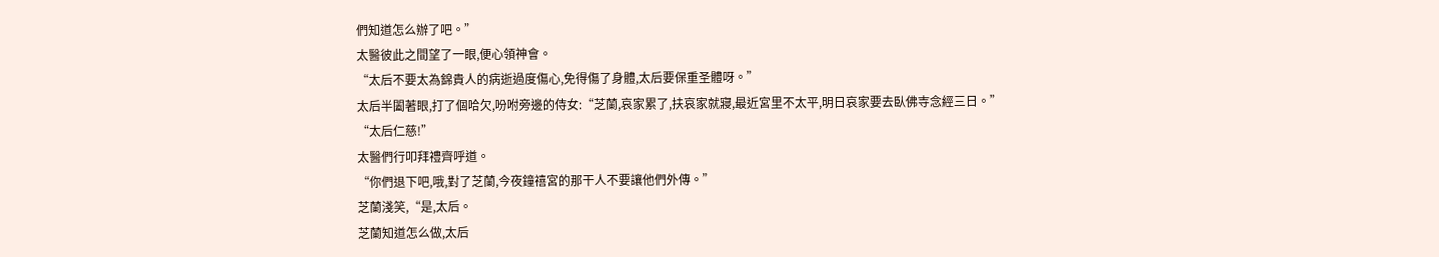們知道怎么辦了吧。”
太醫彼此之間望了一眼,便心領神會。
“太后不要太為錦貴人的病逝過度傷心,免得傷了身體,太后要保重圣體呀。”
太后半闔著眼,打了個哈欠,吩咐旁邊的侍女:“芝蘭,哀家累了,扶哀家就寢,最近宮里不太平,明日哀家要去臥佛寺念經三日。”
“太后仁慈!”
太醫們行叩拜禮齊呼道。
“你們退下吧,哦,對了芝蘭,今夜鐘禧宮的那干人不要讓他們外傳。”
芝蘭淺笑,“是,太后。
芝蘭知道怎么做,太后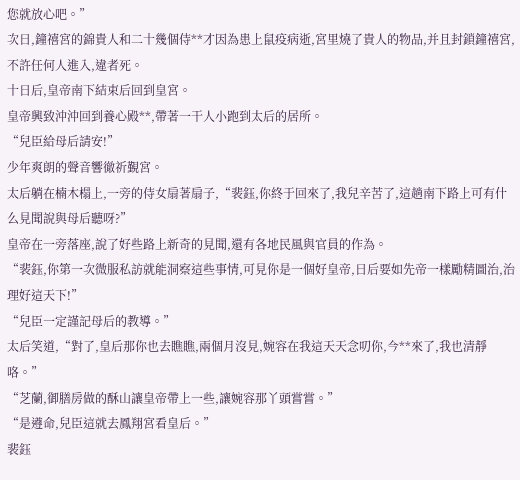您就放心吧。”
次日,鐘禧宮的錦貴人和二十幾個侍**才因為患上鼠疫病逝,宮里燒了貴人的物品,并且封鎖鐘禧宮,不許任何人進入,違者死。
十日后,皇帝南下結束后回到皇宮。
皇帝興致沖沖回到養心殿**,帶著一干人小跑到太后的居所。
“兒臣給母后請安!”
少年爽朗的聲音響徹祈覲宮。
太后躺在楠木榻上,一旁的侍女扇著扇子,“裴鈺,你終于回來了,我兒辛苦了,這趟南下路上可有什么見聞說與母后聽呀?”
皇帝在一旁落座,說了好些路上新奇的見聞,還有各地民風與官員的作為。
“裴鈺,你第一次微服私訪就能洞察這些事情,可見你是一個好皇帝,日后要如先帝一樣勵精圖治,治理好這天下!”
“兒臣一定謹記母后的教導。”
太后笑道,“對了,皇后那你也去瞧瞧,兩個月沒見,婉容在我這天天念叨你,今**來了,我也清靜咯。”
“芝蘭,御膳房做的酥山讓皇帝帶上一些,讓婉容那丫頭嘗嘗。”
“是遵命,兒臣這就去鳳翔宮看皇后。”
裴鈺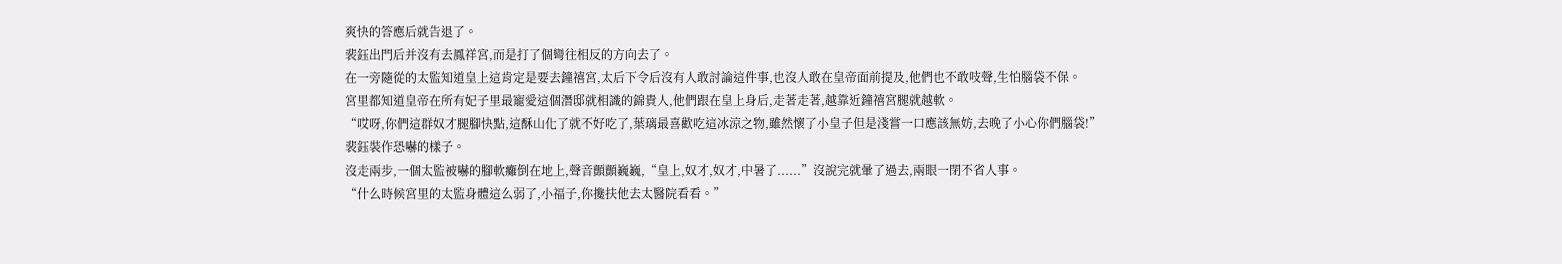爽快的答應后就告退了。
裴鈺出門后并沒有去鳳祥宮,而是打了個彎往相反的方向去了。
在一旁隨從的太監知道皇上這肯定是要去鐘禧宮,太后下令后沒有人敢討論這件事,也沒人敢在皇帝面前提及,他們也不敢吱聲,生怕腦袋不保。
宮里都知道皇帝在所有妃子里最寵愛這個潛邸就相識的錦貴人,他們跟在皇上身后,走著走著,越靠近鐘禧宮腿就越軟。
“哎呀,你們這群奴才腿腳快點,這酥山化了就不好吃了,葉璃最喜歡吃這冰涼之物,雖然懷了小皇子但是淺嘗一口應該無妨,去晚了小心你們腦袋!”
裴鈺裝作恐嚇的樣子。
沒走兩步,一個太監被嚇的腳軟癱倒在地上,聲音顫顫巍巍,“皇上,奴才,奴才,中暑了......”沒說完就暈了過去,兩眼一閉不省人事。
“什么時候宮里的太監身體這么弱了,小福子,你攙扶他去太醫院看看。”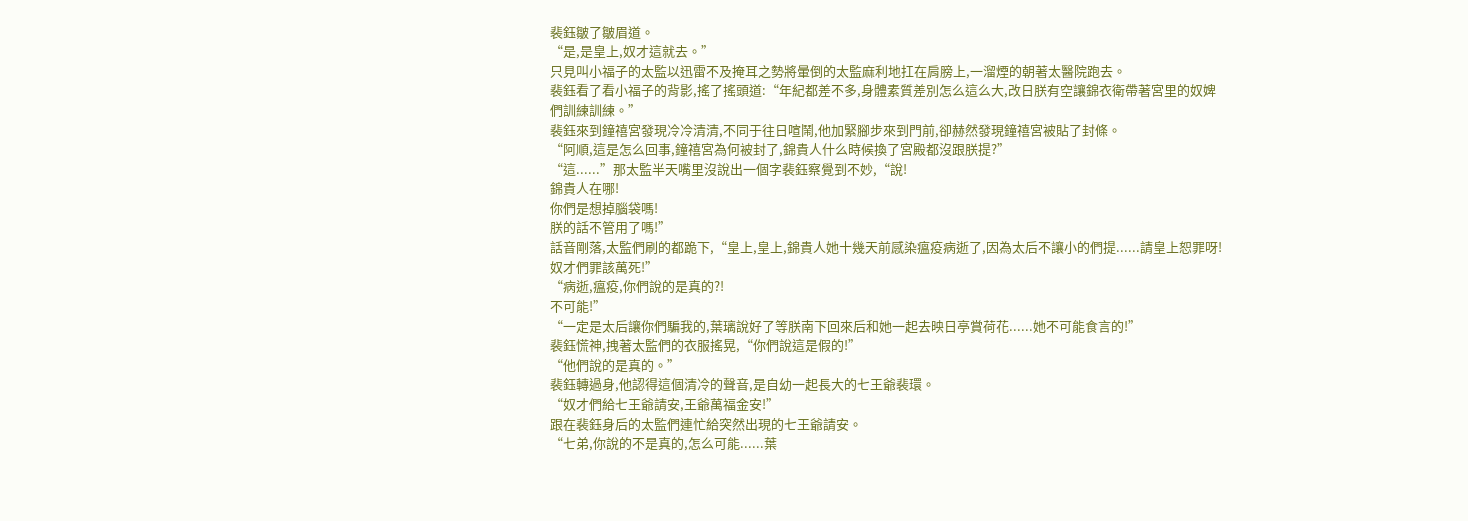裴鈺皺了皺眉道。
“是,是皇上,奴才這就去。”
只見叫小福子的太監以迅雷不及掩耳之勢將暈倒的太監麻利地扛在肩膀上,一溜煙的朝著太醫院跑去。
裴鈺看了看小福子的背影,搖了搖頭道:“年紀都差不多,身體素質差別怎么這么大,改日朕有空讓錦衣衛帶著宮里的奴婢們訓練訓練。”
裴鈺來到鐘禧宮發現冷冷清清,不同于往日喧鬧,他加緊腳步來到門前,卻赫然發現鐘禧宮被貼了封條。
“阿順,這是怎么回事,鐘禧宮為何被封了,錦貴人什么時候換了宮殿都沒跟朕提?”
“這......”那太監半天嘴里沒說出一個字裴鈺察覺到不妙,“說!
錦貴人在哪!
你們是想掉腦袋嗎!
朕的話不管用了嗎!”
話音剛落,太監們刷的都跪下,“皇上,皇上,錦貴人她十幾天前感染瘟疫病逝了,因為太后不讓小的們提......請皇上恕罪呀!
奴才們罪該萬死!”
“病逝,瘟疫,你們說的是真的?!
不可能!”
“一定是太后讓你們騙我的,葉璃說好了等朕南下回來后和她一起去映日亭賞荷花......她不可能食言的!”
裴鈺慌神,拽著太監們的衣服搖晃,“你們說這是假的!”
“他們說的是真的。”
裴鈺轉過身,他認得這個清冷的聲音,是自幼一起長大的七王爺裴環。
“奴才們給七王爺請安,王爺萬福金安!”
跟在裴鈺身后的太監們連忙給突然出現的七王爺請安。
“七弟,你說的不是真的,怎么可能......葉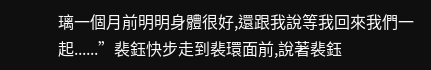璃一個月前明明身體很好,還跟我說等我回來我們一起......”裴鈺快步走到裴環面前,說著裴鈺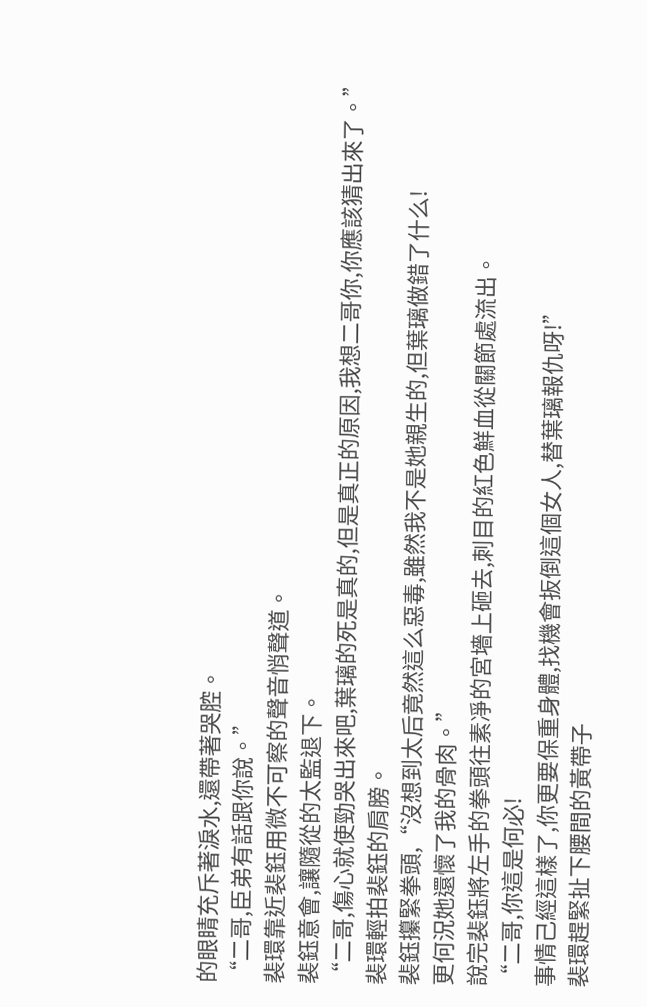的眼睛充斥著淚水,還帶著哭腔。
“二哥,臣弟有話跟你說。”
裴環靠近裴鈺用微不可察的聲音悄聲道。
裴鈺意會,讓隨從的太監退下。
“二哥,傷心就使勁哭出來吧,葉璃的死是真的,但是真正的原因,我想二哥你,你應該猜出來了。”
裴環輕拍裴鈺的肩膀。
裴鈺攥緊拳頭,“沒想到太后竟然這么惡毒,雖然我不是她親生的,但葉璃做錯了什么!
更何況她還懷了我的骨肉。”
說完裴鈺將左手的拳頭往素凈的宮墻上砸去,刺目的紅色鮮血從關節處流出。
“二哥,你這是何必!
事情己經這樣了,你更要保重身體,找機會扳倒這個女人,替葉璃報仇呀!”
裴環趕緊扯下腰間的黃帶子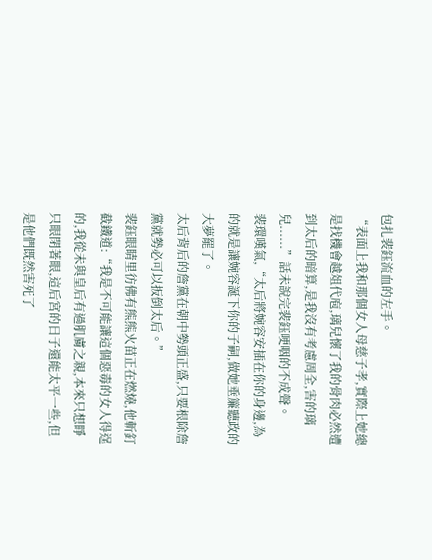包扎裴鈺流血的左手。
“表面上我和那個女人母慈子孝,實際上她總是找機會越俎代庖,璃兒懷了我的骨肉必然遭到太后的暗算,是我沒有考慮周全,害的璃兒......”話未說完裴鈺哽咽的不成聲。
裴環嘆氣,“太后將婉容安插在你的身邊,為的就是讓婉容誕下你的子嗣,做她垂簾聽政的大夢罷了。
太后背后的詹黨在朝中勢頭正盛,只要根除詹黨就勢必可以扳倒太后。”
裴鈺眼睛里彷佛有熊熊火苗正在燃燒,他斬釘截鐵道:“我是不可能讓這個惡毒的女人得逞的,我從未與皇后有過肌膚之親,本來只想睜只眼閉著眼,這后宮的日子還能太平一些,但是他們既然害死了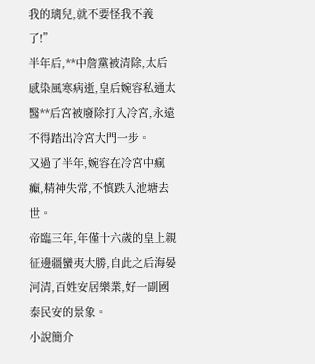我的璃兒,就不要怪我不義了!”
半年后,**中詹黨被清除,太后感染風寒病逝,皇后婉容私通太醫**后宮被廢除打入冷宮,永遠不得踏出冷宮大門一步。
又過了半年,婉容在冷宮中瘋癲,精神失常,不慎跌入池塘去世。
帝臨三年,年僅十六歲的皇上親征邊疆蠻夷大勝,自此之后海晏河清,百姓安居樂業,好一副國泰民安的景象。
小說簡介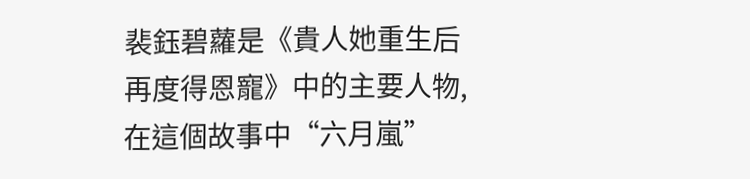裴鈺碧蘿是《貴人她重生后再度得恩寵》中的主要人物,在這個故事中“六月嵐”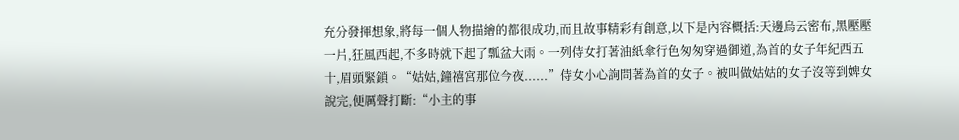充分發揮想象,將每一個人物描繪的都很成功,而且故事精彩有創意,以下是內容概括:天邊烏云密布,黑壓壓一片,狂風西起,不多時就下起了瓢盆大雨。一列侍女打著油紙傘行色匆匆穿過御道,為首的女子年紀西五十,眉頭緊鎖。“姑姑,鐘禧宮那位今夜......”侍女小心詢問著為首的女子。被叫做姑姑的女子沒等到婢女說完,便厲聲打斷:“小主的事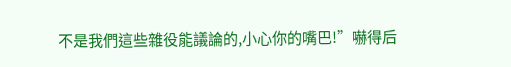不是我們這些雜役能議論的,小心你的嘴巴!”嚇得后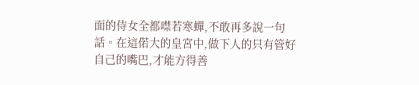面的侍女全都噤若寒蟬,不敢再多說一句話。在這偌大的皇宮中,做下人的只有管好自己的嘴巴,才能方得善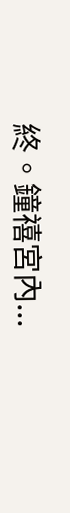終。鐘禧宮內...